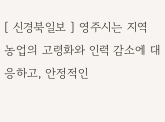[ 신경북일보 ] 영주시는 지역 농업의 고령화와 인력 감소에 대응하고, 안정적인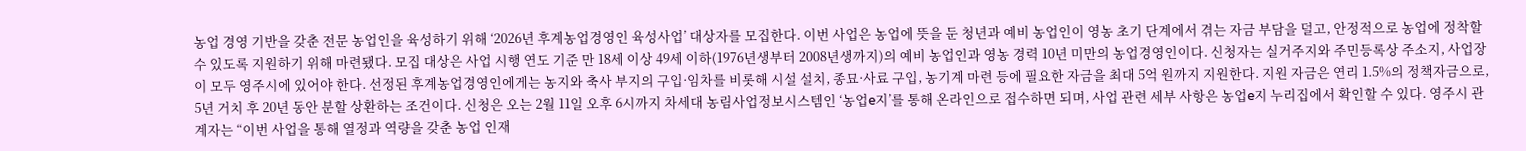농업 경영 기반을 갖춘 전문 농업인을 육성하기 위해 ‘2026년 후계농업경영인 육성사업’ 대상자를 모집한다. 이번 사업은 농업에 뜻을 둔 청년과 예비 농업인이 영농 초기 단계에서 겪는 자금 부담을 덜고, 안정적으로 농업에 정착할 수 있도록 지원하기 위해 마련됐다. 모집 대상은 사업 시행 연도 기준 만 18세 이상 49세 이하(1976년생부터 2008년생까지)의 예비 농업인과 영농 경력 10년 미만의 농업경영인이다. 신청자는 실거주지와 주민등록상 주소지, 사업장이 모두 영주시에 있어야 한다. 선정된 후계농업경영인에게는 농지와 축사 부지의 구입·임차를 비롯해 시설 설치, 종묘·사료 구입, 농기계 마련 등에 필요한 자금을 최대 5억 원까지 지원한다. 지원 자금은 연리 1.5%의 정책자금으로, 5년 거치 후 20년 동안 분할 상환하는 조건이다. 신청은 오는 2월 11일 오후 6시까지 차세대 농림사업정보시스템인 ‘농업e지’를 통해 온라인으로 접수하면 되며, 사업 관련 세부 사항은 농업e지 누리집에서 확인할 수 있다. 영주시 관계자는 “이번 사업을 통해 열정과 역량을 갖춘 농업 인재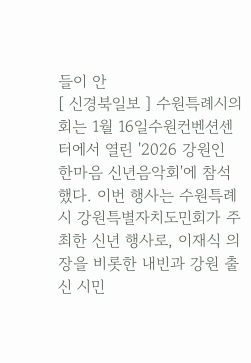들이 안
[ 신경북일보 ] 수원특례시의회는 1월 16일수원컨벤션센터에서 열린 '2026 강원인 한마음 신년음악회'에 참석했다. 이번 행사는 수원특례시 강원특별자치도민회가 주최한 신년 행사로, 이재식 의장을 비롯한 내빈과 강원 출신 시민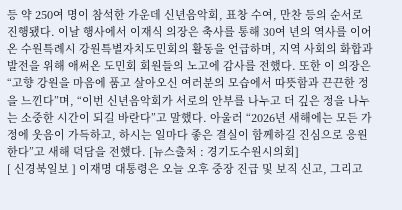등 약 250여 명이 참석한 가운데 신년음악회, 표창 수여, 만찬 등의 순서로 진행됐다. 이날 행사에서 이재식 의장은 축사를 통해 30여 년의 역사를 이어온 수원특례시 강원특별자치도민회의 활동을 언급하며, 지역 사회의 화합과 발전을 위해 애써온 도민회 회원들의 노고에 감사를 전했다. 또한 이 의장은 “고향 강원을 마음에 품고 살아오신 여러분의 모습에서 따뜻함과 끈끈한 정을 느낀다”며, “이번 신년음악회가 서로의 안부를 나누고 더 깊은 정을 나누는 소중한 시간이 되길 바란다”고 말했다. 아울러 “2026년 새해에는 모든 가정에 웃음이 가득하고, 하시는 일마다 좋은 결실이 함께하길 진심으로 응원한다”고 새해 덕담을 전했다. [뉴스출처 : 경기도수원시의회]
[ 신경북일보 ] 이재명 대통령은 오늘 오후 중장 진급 및 보직 신고, 그리고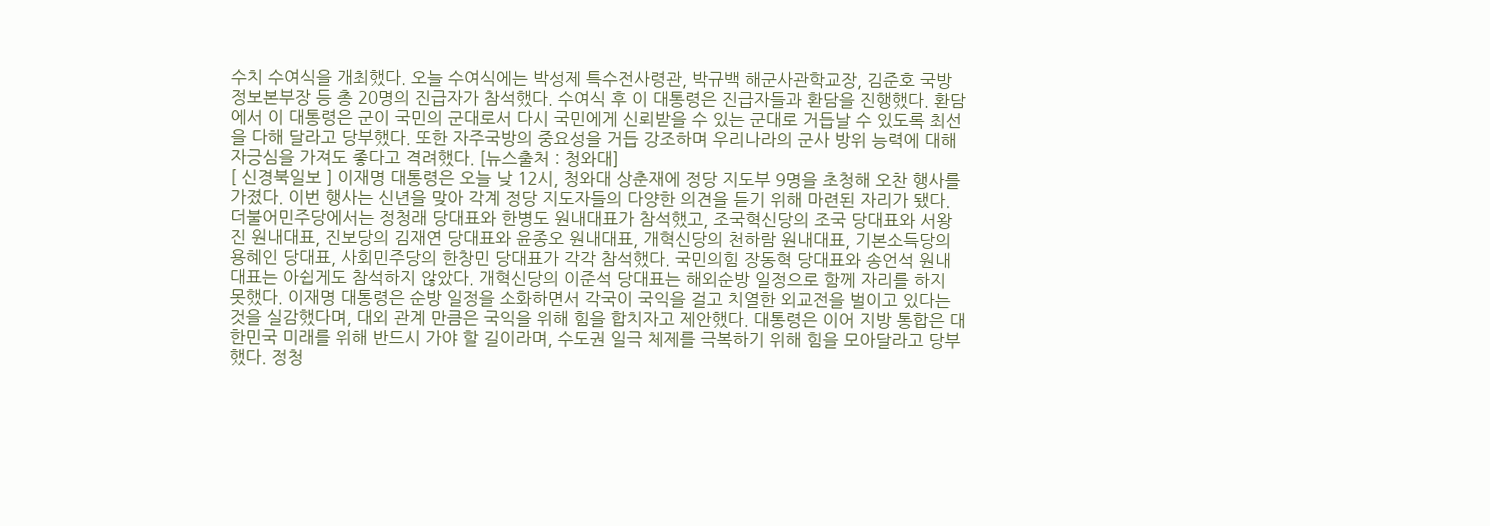수치 수여식을 개최했다. 오늘 수여식에는 박성제 특수전사령관, 박규백 해군사관학교장, 김준호 국방정보본부장 등 총 20명의 진급자가 참석했다. 수여식 후 이 대통령은 진급자들과 환담을 진행했다. 환담에서 이 대통령은 군이 국민의 군대로서 다시 국민에게 신뢰받을 수 있는 군대로 거듭날 수 있도록 최선을 다해 달라고 당부했다. 또한 자주국방의 중요성을 거듭 강조하며 우리나라의 군사 방위 능력에 대해 자긍심을 가져도 좋다고 격려했다. [뉴스출처 : 청와대]
[ 신경북일보 ] 이재명 대통령은 오늘 낮 12시, 청와대 상춘재에 정당 지도부 9명을 초청해 오찬 행사를 가졌다. 이번 행사는 신년을 맞아 각계 정당 지도자들의 다양한 의견을 듣기 위해 마련된 자리가 됐다. 더불어민주당에서는 정청래 당대표와 한병도 원내대표가 참석했고, 조국혁신당의 조국 당대표와 서왕진 원내대표, 진보당의 김재연 당대표와 윤종오 원내대표, 개혁신당의 천하람 원내대표, 기본소득당의 용혜인 당대표, 사회민주당의 한창민 당대표가 각각 참석했다. 국민의힘 장동혁 당대표와 송언석 원내대표는 아쉽게도 참석하지 않았다. 개혁신당의 이준석 당대표는 해외순방 일정으로 함께 자리를 하지 못했다. 이재명 대통령은 순방 일정을 소화하면서 각국이 국익을 걸고 치열한 외교전을 벌이고 있다는 것을 실감했다며, 대외 관계 만큼은 국익을 위해 힘을 합치자고 제안했다. 대통령은 이어 지방 통합은 대한민국 미래를 위해 반드시 가야 할 길이라며, 수도권 일극 체제를 극복하기 위해 힘을 모아달라고 당부했다. 정청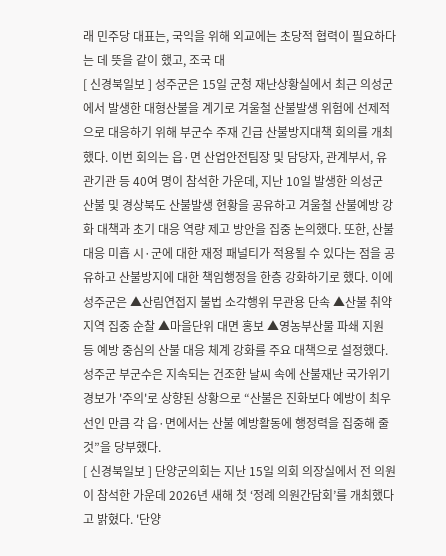래 민주당 대표는, 국익을 위해 외교에는 초당적 협력이 필요하다는 데 뜻을 같이 했고, 조국 대
[ 신경북일보 ] 성주군은 15일 군청 재난상황실에서 최근 의성군에서 발생한 대형산불을 계기로 겨울철 산불발생 위험에 선제적으로 대응하기 위해 부군수 주재 긴급 산불방지대책 회의를 개최했다. 이번 회의는 읍·면 산업안전팀장 및 담당자, 관계부서, 유관기관 등 40여 명이 참석한 가운데, 지난 10일 발생한 의성군 산불 및 경상북도 산불발생 현황을 공유하고 겨울철 산불예방 강화 대책과 초기 대응 역량 제고 방안을 집중 논의했다. 또한, 산불대응 미흡 시·군에 대한 재정 패널티가 적용될 수 있다는 점을 공유하고 산불방지에 대한 책임행정을 한층 강화하기로 했다. 이에 성주군은 ▲산림연접지 불법 소각행위 무관용 단속 ▲산불 취약지역 집중 순찰 ▲마을단위 대면 홍보 ▲영농부산물 파쇄 지원 등 예방 중심의 산불 대응 체계 강화를 주요 대책으로 설정했다. 성주군 부군수은 지속되는 건조한 날씨 속에 산불재난 국가위기경보가 '주의'로 상향된 상황으로 “산불은 진화보다 예방이 최우선인 만큼 각 읍·면에서는 산불 예방활동에 행정력을 집중해 줄 것”을 당부했다.
[ 신경북일보 ] 단양군의회는 지난 15일 의회 의장실에서 전 의원이 참석한 가운데 2026년 새해 첫 ‘정례 의원간담회’를 개최했다고 밝혔다. '단양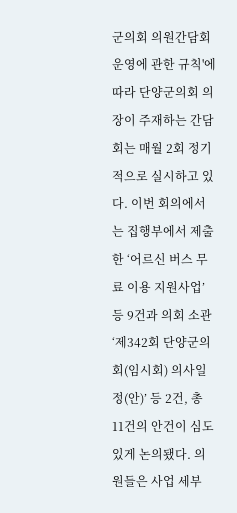군의회 의원간담회 운영에 관한 규칙'에 따라 단양군의회 의장이 주재하는 간담회는 매월 2회 정기적으로 실시하고 있다. 이번 회의에서는 집행부에서 제출한 ‘어르신 버스 무료 이용 지원사업’ 등 9건과 의회 소관 ‘제342회 단양군의회(임시회) 의사일정(안)’ 등 2건, 총 11건의 안건이 심도 있게 논의됐다. 의원들은 사업 세부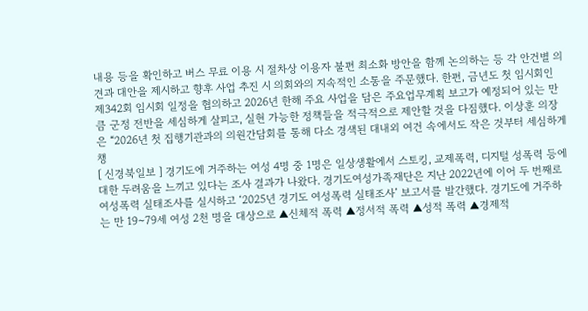내용 등을 확인하고 버스 무료 이용 시 절차상 이용자 불편 최소화 방안을 함께 논의하는 등 각 안건별 의견과 대안을 제시하고 향후 사업 추진 시 의회와의 지속적인 소통을 주문했다. 한편, 금년도 첫 임시회인 제342회 임시회 일정을 협의하고 2026년 한해 주요 사업을 담은 주요업무계획 보고가 예정되어 있는 만큼 군정 전반을 세심하게 살피고, 실현 가능한 정책들을 적극적으로 제안할 것을 다짐했다. 이상훈 의장은 “2026년 첫 집행기관과의 의원간담회를 통해 다소 경색된 대내외 여건 속에서도 작은 것부터 세심하게 챙
[ 신경북일보 ] 경기도에 거주하는 여성 4명 중 1명은 일상생활에서 스토킹, 교제폭력, 디지털 성폭력 등에 대한 두려움을 느끼고 있다는 조사 결과가 나왔다. 경기도여성가족재단은 지난 2022년에 이어 두 번째로 여성폭력 실태조사를 실시하고 ‘2025년 경기도 여성폭력 실태조사’ 보고서를 발간했다. 경기도에 거주하는 만 19~79세 여성 2천 명을 대상으로 ▲신체적 폭력 ▲정서적 폭력 ▲성적 폭력 ▲경제적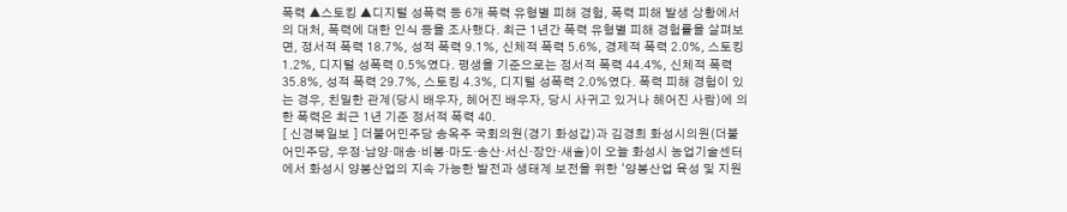폭력 ▲스토킹 ▲디지털 성폭력 등 6개 폭력 유형별 피해 경험, 폭력 피해 발생 상황에서의 대처, 폭력에 대한 인식 등을 조사했다. 최근 1년간 폭력 유형별 피해 경험률을 살펴보면, 정서적 폭력 18.7%, 성적 폭력 9.1%, 신체적 폭력 5.6%, 경제적 폭력 2.0%, 스토킹 1.2%, 디지털 성폭력 0.5%였다. 평생을 기준으로는 정서적 폭력 44.4%, 신체적 폭력 35.8%, 성적 폭력 29.7%, 스토킹 4.3%, 디지털 성폭력 2.0%였다. 폭력 피해 경험이 있는 경우, 친밀한 관계(당시 배우자, 헤어진 배우자, 당시 사귀고 있거나 헤어진 사람)에 의한 폭력은 최근 1년 기준 정서적 폭력 40.
[ 신경북일보 ] 더불어민주당 송옥주 국회의원(경기 화성갑)과 김경희 화성시의원(더불어민주당, 우정·남양·매송·비봉·마도·송산·서신·장안·새솔)이 오늘 화성시 농업기술센터에서 화성시 양봉산업의 지속 가능한 발전과 생태계 보전을 위한 ‘양봉산업 육성 및 지원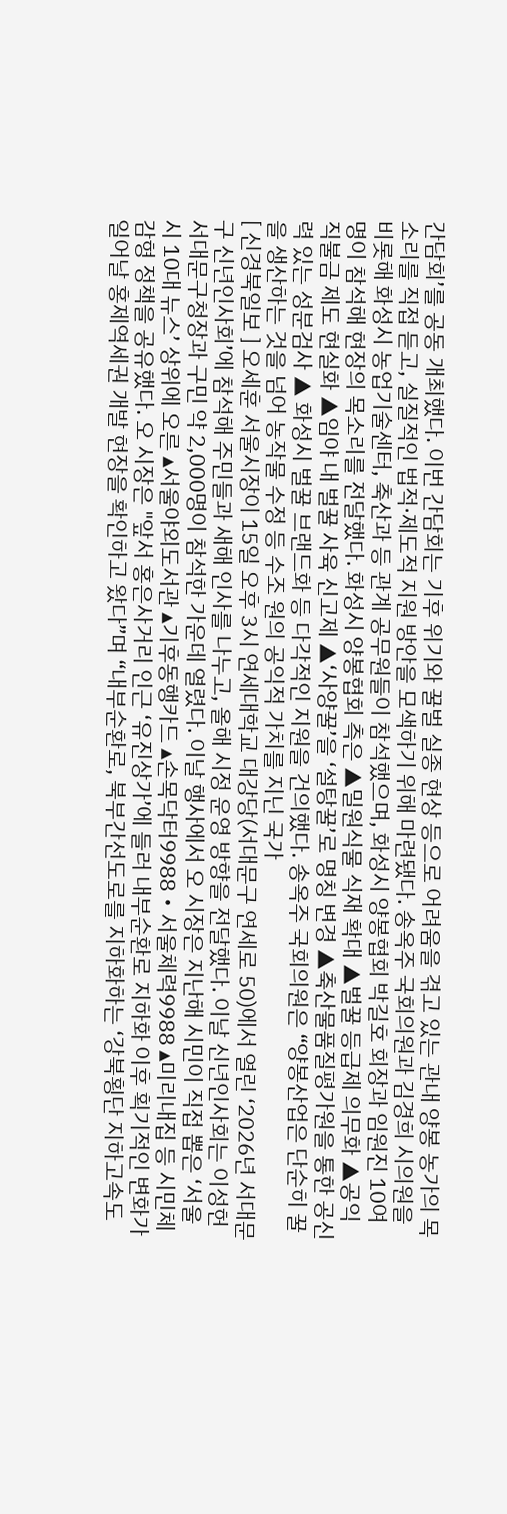간담회’를 공동 개최했다. 이번 간담회는 기후 위기와 꿀벌 실종 현상 등으로 어려움을 겪고 있는 관내 양봉 농가의 목소리를 직접 듣고, 실질적인 법적·제도적 지원 방안을 모색하기 위해 마련됐다. 송옥주 국회의원과 김경희 시의원을 비롯해 화성시 농업기술센터, 축산과 등 관계 공무원들이 참석했으며, 화성시 양봉협회 박길호 회장과 임원진 10여 명이 참석해 현장의 목소리를 전달했다. 화성시 양봉협회 측은 ▲밀원식물 식재 확대 ▲벌꿀 등급제 의무화 ▲공익 직불금 제도 현실화 ▲임야 내 벌꿀 사육 신고제 ▲‘사양꿀’을 ‘설탕꿀’로 명칭 변경 ▲축산물품질평가원을 통한 공신력 있는 성분검사 ▲ 화성시 벌꿀 브랜드화 등 다각적인 지원을 건의했다. 송옥주 국회의원은 “양봉산업은 단순히 꿀을 생산하는 것을 넘어 농작물 수정 등 수조 원의 공익적 가치를 지닌 국가
[ 신경북일보 ] 오세훈 서울시장이 15일 오후 3시 연세대학교 대강당(서대문구 연세로 50)에서 열린 ‘2026년 서대문구 신년인사회’에 참석해 주민들과 새해 인사를 나누고, 올해 시정 운영 방향을 전달했다. 이날 신년인사회는 이성헌 서대문구청장과 구민 약 2,000명이 참석한 가운데 열렸다. 이날 행사에서 오 시장은 지난해 시민이 직접 뽑은 ‘서울시 10대 뉴스’ 상위에 오른 ▴서울야외도서관 ▴기후동행카드 ▴손목닥터9988‧서울체력9988 ▴미리내집 등 시민체감형 정책을 공유했다. 오 시장은 "앞서 홍은사거리 인근 ‘유진상가’에 들러 내부순환로 지하화 이후 획기적인 변화가 일어날 홍제역세권 개발 현장을 확인하고 왔다”며 “내부순환로, 북부간선도로를 지하화하는 ‘강북횡단 지하고속도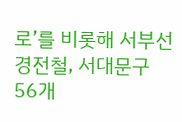로’를 비롯해 서부선 경전철, 서대문구 56개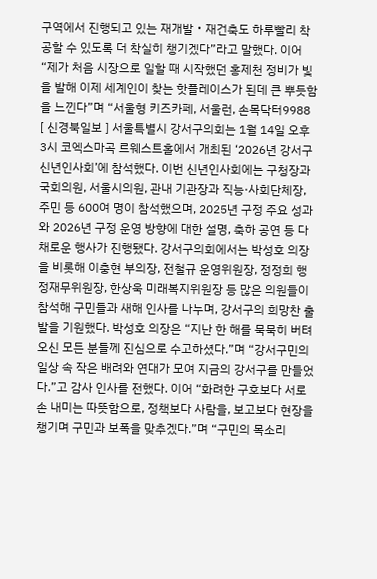구역에서 진행되고 있는 재개발‧재건축도 하루빨리 착공할 수 있도록 더 착실히 챙기겠다”라고 말했다. 이어 “제가 처음 시장으로 일할 때 시작했던 홍제천 정비가 빛을 발해 이제 세계인이 찾는 핫플레이스가 된데 큰 뿌듯함을 느낀다”며 “서울형 키즈카페, 서울런, 손목닥터9988
[ 신경북일보 ] 서울특별시 강서구의회는 1월 14일 오후 3시 코엑스마곡 르웨스트홀에서 개최된 ‘2026년 강서구 신년인사회’에 참석했다. 이번 신년인사회에는 구청장과 국회의원, 서울시의원, 관내 기관장과 직능·사회단체장, 주민 등 600여 명이 참석했으며, 2025년 구정 주요 성과와 2026년 구정 운영 방향에 대한 설명, 축하 공연 등 다채로운 행사가 진행됐다. 강서구의회에서는 박성호 의장을 비롯해 이충현 부의장, 전철규 운영위원장, 정정희 행정재무위원장, 한상욱 미래복지위원장 등 많은 의원들이 참석해 구민들과 새해 인사를 나누며, 강서구의 희망찬 출발을 기원했다. 박성호 의장은 “지난 한 해를 묵묵히 버텨오신 모든 분들께 진심으로 수고하셨다.”며 “강서구민의 일상 속 작은 배려와 연대가 모여 지금의 강서구를 만들었다.”고 감사 인사를 전했다. 이어 “화려한 구호보다 서로 손 내미는 따뜻함으로, 정책보다 사람을, 보고보다 현장을 챙기며 구민과 보폭을 맞추겠다.”며 “구민의 목소리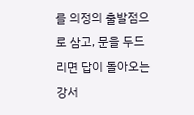를 의정의 출발점으로 삼고, 문을 두드리면 답이 돌아오는 강서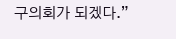구의회가 되겠다.”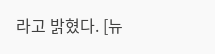라고 밝혔다. [뉴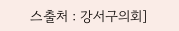스출처 : 강서구의회]